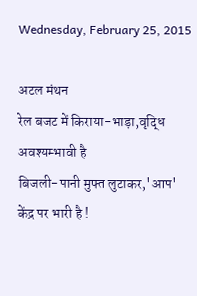Wednesday, February 25, 2015

अटल मंथन
रेल बजट में किराया-भाड़ा,वृद्धि अवश्यम्भावी है
बिजली-पानी मुफ्त लुटाकर,'आप' केंद्र पर भारी है !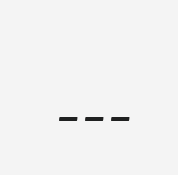---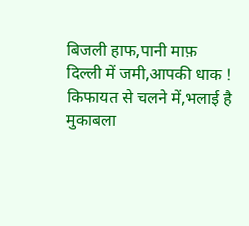बिजली हाफ,पानी माफ़
दिल्ली में जमी,आपकी धाक !
किफायत से चलने में,भलाई है
मुकाबला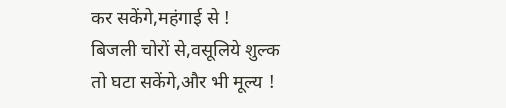कर सकेंगे,महंगाई से !
बिजली चोरों से,वसूलिये शुल्क
तो घटा सकेंगे,और भी मूल्य !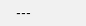---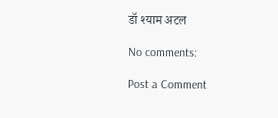डॉ श्याम अटल

No comments:

Post a Comment